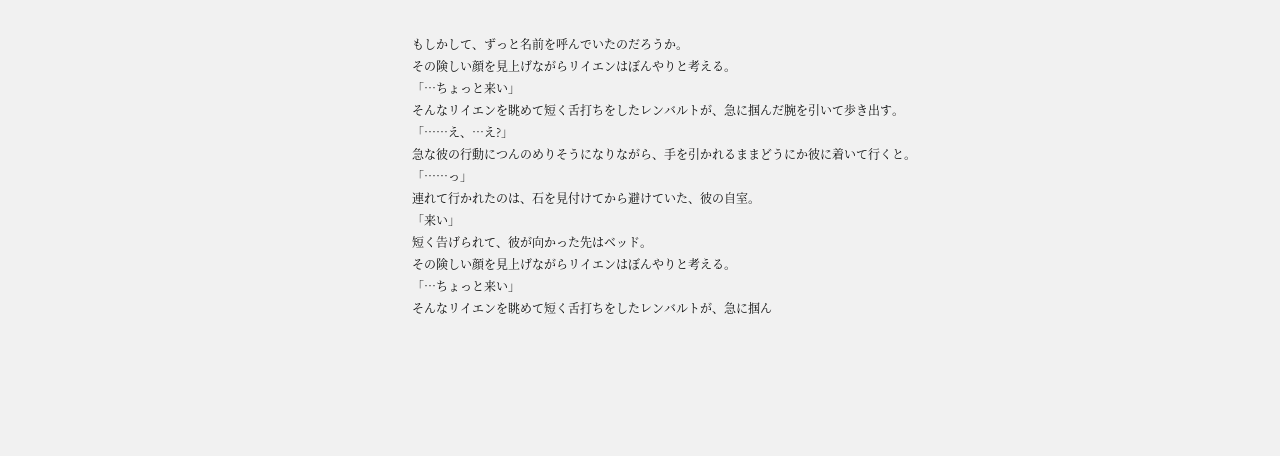もしかして、ずっと名前を呼んでいたのだろうか。
その険しい顔を見上げながらリイエンはぼんやりと考える。
「…ちょっと来い」
そんなリイエンを眺めて短く舌打ちをしたレンバルトが、急に掴んだ腕を引いて歩き出す。
「……え、…え?」
急な彼の行動につんのめりそうになりながら、手を引かれるままどうにか彼に着いて行くと。
「……っ」
連れて行かれたのは、石を見付けてから避けていた、彼の自室。
「来い」
短く告げられて、彼が向かった先はベッド。
その険しい顔を見上げながらリイエンはぼんやりと考える。
「…ちょっと来い」
そんなリイエンを眺めて短く舌打ちをしたレンバルトが、急に掴ん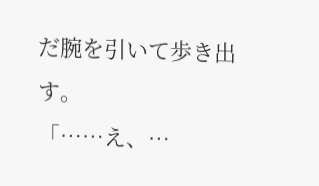だ腕を引いて歩き出す。
「……え、…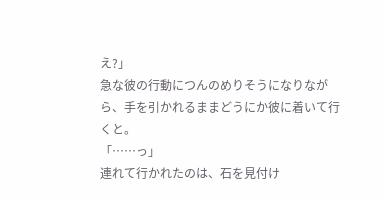え?」
急な彼の行動につんのめりそうになりながら、手を引かれるままどうにか彼に着いて行くと。
「……っ」
連れて行かれたのは、石を見付け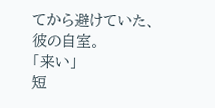てから避けていた、彼の自室。
「来い」
短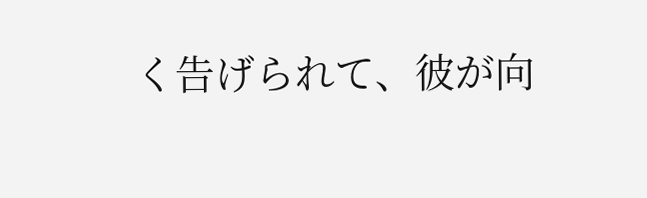く告げられて、彼が向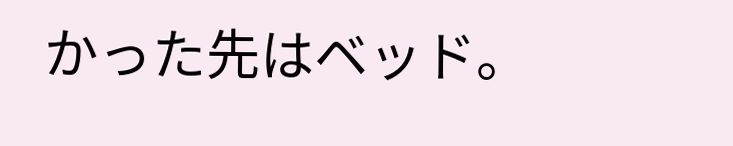かった先はベッド。